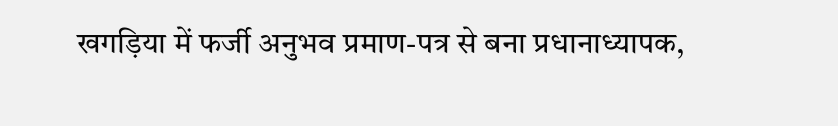खगड़िया में फर्जी अनुभव प्रमाण-पत्र से बना प्रधानाध्यापक,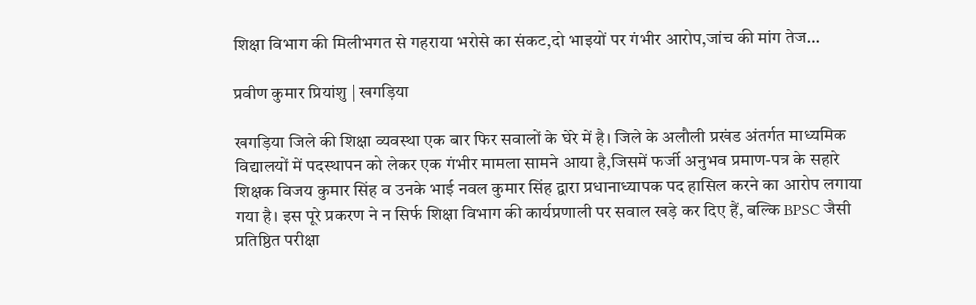शिक्षा विभाग की मिलीभगत से गहराया भरोसे का संकट,दो भाइयों पर गंभीर आरोप,जांच की मांग तेज…

प्रवीण कुमार प्रियांशु | खगड़िया

खगड़िया जिले की शिक्षा व्यवस्था एक बार फिर सवालों के घेरे में है। जिले के अलौली प्रखंड अंतर्गत माध्यमिक विद्यालयों में पदस्थापन को लेकर एक गंभीर मामला सामने आया है,जिसमें फर्जी अनुभव प्रमाण-पत्र के सहारे शिक्षक विजय कुमार सिंह व उनके भाई नवल कुमार सिंह द्वारा प्रधानाध्यापक पद हासिल करने का आरोप लगाया गया है। इस पूरे प्रकरण ने न सिर्फ शिक्षा विभाग की कार्यप्रणाली पर सवाल खड़े कर दिए हैं, बल्कि BPSC जैसी प्रतिष्ठित परीक्षा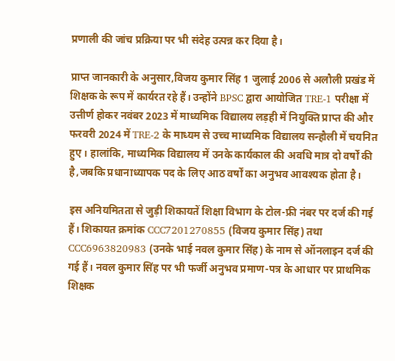प्रणाली की जांच प्रक्रिया पर भी संदेह उत्पन्न कर दिया है।

प्राप्त जानकारी के अनुसार,विजय कुमार सिंह 1 जुलाई 2006 से अलौली प्रखंड में शिक्षक के रूप में कार्यरत रहे हैं। उन्होंने BPSC द्वारा आयोजित TRE-1 परीक्षा में उत्तीर्ण होकर नवंबर 2023 में माध्यमिक विद्यालय लड़ही में नियुक्ति प्राप्त की और फरवरी 2024 में TRE-2 के माध्यम से उच्च माध्यमिक विद्यालय सन्हौली में चयनित हुए। हालांकि, माध्यमिक विद्यालय में उनके कार्यकाल की अवधि मात्र दो वर्षों की है,जबकि प्रधानाध्यापक पद के लिए आठ वर्षों का अनुभव आवश्यक होता है।

इस अनियमितता से जुड़ी शिकायतें शिक्षा विभाग के टोल-फ्री नंबर पर दर्ज की गई हैं। शिकायत क्रमांक CCC7201270855 (विजय कुमार सिंह) तथा CCC6963820983 (उनके भाई नवल कुमार सिंह) के नाम से ऑनलाइन दर्ज की गई हैं। नवल कुमार सिंह पर भी फर्जी अनुभव प्रमाण-पत्र के आधार पर प्राथमिक शिक्षक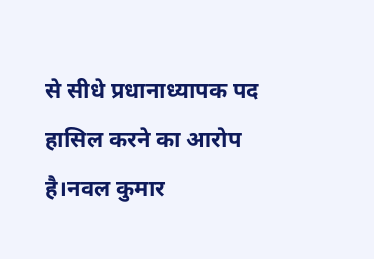से सीधे प्रधानाध्यापक पद हासिल करने का आरोप है।नवल कुमार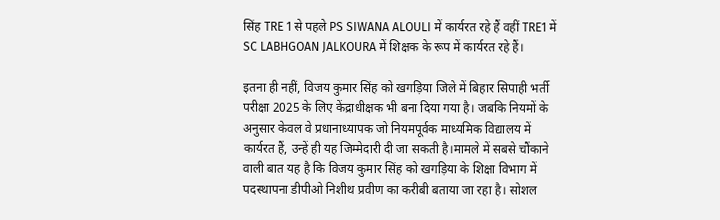सिंह TRE 1 से पहले PS SIWANA ALOULI में कार्यरत रहे हैं वहीं TRE1 में SC LABHGOAN JALKOURA में शिक्षक के रूप में कार्यरत रहे हैं।

इतना ही नहीं, विजय कुमार सिंह को खगड़िया जिले में बिहार सिपाही भर्ती परीक्षा 2025 के लिए केंद्राधीक्षक भी बना दिया गया है। जबकि नियमों के अनुसार केवल वे प्रधानाध्यापक जो नियमपूर्वक माध्यमिक विद्यालय में कार्यरत हैं, उन्हें ही यह जिम्मेदारी दी जा सकती है।मामले में सबसे चौंकाने वाली बात यह है कि विजय कुमार सिंह को खगड़िया के शिक्षा विभाग में पदस्थापना डीपीओ निशीथ प्रवीण का करीबी बताया जा रहा है। सोशल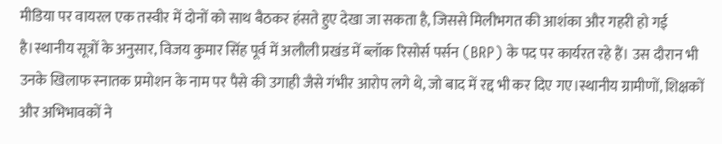मीडिया पर वायरल एक तस्वीर में दोनों को साथ बैठकर हंसते हुए देखा जा सकता है, जिससे मिलीभगत की आशंका और गहरी हो गई है।स्थानीय सूत्रों के अनुसार, विजय कुमार सिंह पूर्व में अलौली प्रखंड में ब्लॉक रिसोर्स पर्सन (BRP) के पद पर कार्यरत रहे हैं। उस दौरान भी उनके खिलाफ स्नातक प्रमोशन के नाम पर पैसे की उगाही जैसे गंभीर आरोप लगे थे, जो बाद में रद्द भी कर दिए गए।स्थानीय ग्रामीणों, शिक्षकों और अभिभावकों ने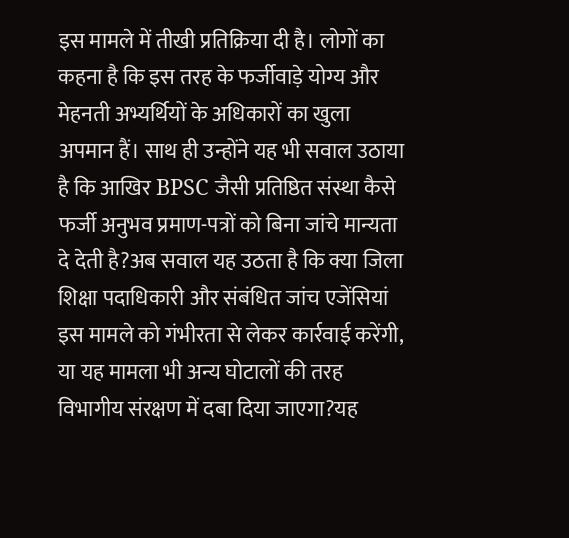इस मामले में तीखी प्रतिक्रिया दी है। लोगों का कहना है कि इस तरह के फर्जीवाड़े योग्य और मेहनती अभ्यर्थियों के अधिकारों का खुला अपमान हैं। साथ ही उन्होंने यह भी सवाल उठाया है कि आखिर BPSC जैसी प्रतिष्ठित संस्था कैसे फर्जी अनुभव प्रमाण-पत्रों को बिना जांचे मान्यता दे देती है?अब सवाल यह उठता है कि क्या जिला शिक्षा पदाधिकारी और संबंधित जांच एजेंसियां इस मामले को गंभीरता से लेकर कार्रवाई करेंगी, या यह मामला भी अन्य घोटालों की तरह विभागीय संरक्षण में दबा दिया जाएगा?यह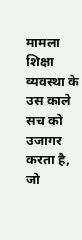मामला शिक्षा व्यवस्था के उस काले सच को उजागर करता है, जो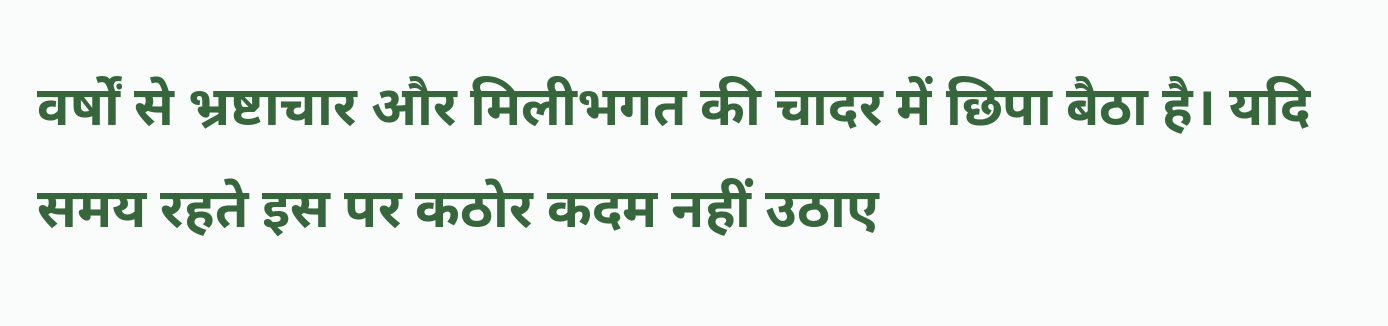वर्षों से भ्रष्टाचार और मिलीभगत की चादर में छिपा बैठा है। यदि समय रहते इस पर कठोर कदम नहीं उठाए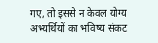गए, तो इससे न केवल योग्य अभ्यर्थियों का भविष्य संकट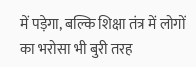में पड़ेगा, बल्कि शिक्षा तंत्र में लोगों का भरोसा भी बुरी तरह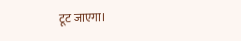टूट जाएगा।